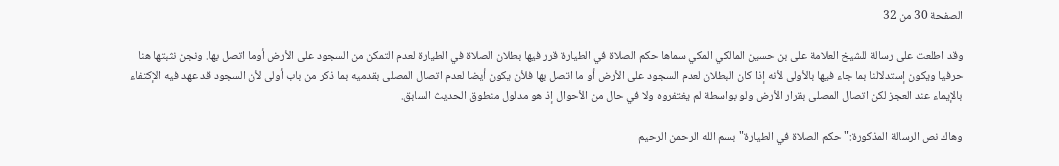الصفحة 30 من 32

وقد اطلعت على رسالة للشيخ العلامة على بن حسين المالكي المكي سماها حكم الصلاة في الطيارة قرر فيها بطلان الصلاة في الطيارة لعدم التمكن من السجود على الأرض أوما اتصل بها. ونجن نثبتها هنا حرفيا ويكون إستدلالنا بما جاء فيها بالأولى لأنه إذا كان البطلان لعدم السجود على الأرض أو ما اتصل بها فلأن يكون أيضا لعدم اتصال المصلى بقدميه بما ذكر من باب أولى لأن السجود قد عهد فيه الإكتفاء بالإيماء عند العجز لكن اتصال المصلى بقرار الأرض ولو بواسطة لم يغتفروه ولا في حال من الأحوال إذ هو مدلول منطوق الحديث السابق.

وهاك نص الرسالة المذكورة:"حكم الصلاة في الطيارة"بسم الله الرحمن الرحيم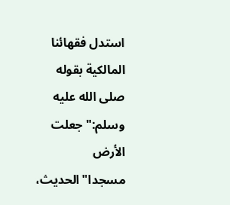استدل فقهائنا المالكية بقوله صلى الله عليه وسلم:"جعلت الأرض مسجدا"الحديث،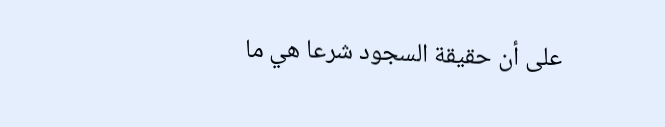على أن حقيقة السجود شرعا هي ما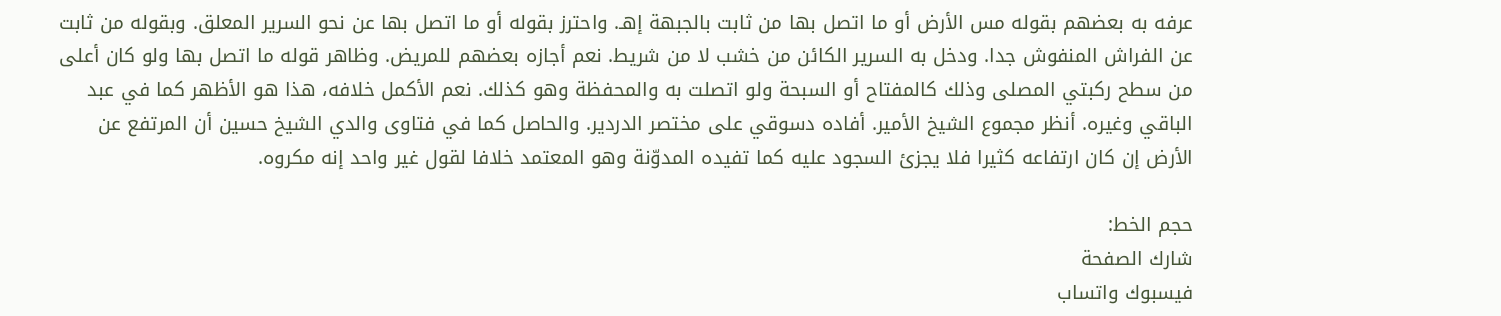عرفه به بعضهم بقوله مس الأرض أو ما اتصل بها من ثابت بالجبهة إهـ. واحترز بقوله أو ما اتصل بها عن نحو السرير المعلق. وبقوله من ثابت عن الفراش المنفوش جدا. ودخل به السرير الكائن من خشب لا من شريط. نعم أجازه بعضهم للمريض. وظاهر قوله ما اتصل بها ولو كان أعلى من سطح ركبتي المصلى وذلك كالمفتاح أو السبحة ولو اتصلت به والمحفظة وهو كذلك. نعم الأكمل خلافه، هذا هو الأظهر كما في عبد الباقي وغيره. أنظر مجموع الشيخ الأمير. أفاده دسوقي على مختصر الدردير. والحاصل كما في فتاوى والدي الشيخ حسين أن المرتفع عن الأرض إن كان ارتفاعه كثيرا فلا يجزئ السجود عليه كما تفيده المدوّنة وهو المعتمد خلافا لقول غير واحد إنه مكروه.

حجم الخط:
شارك الصفحة
فيسبوك واتساب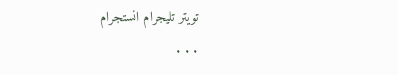تويتر تليجرام انستجرام
. . .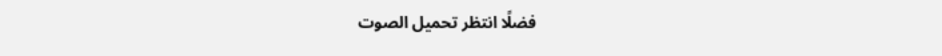فضلًا انتظر تحميل الصوت